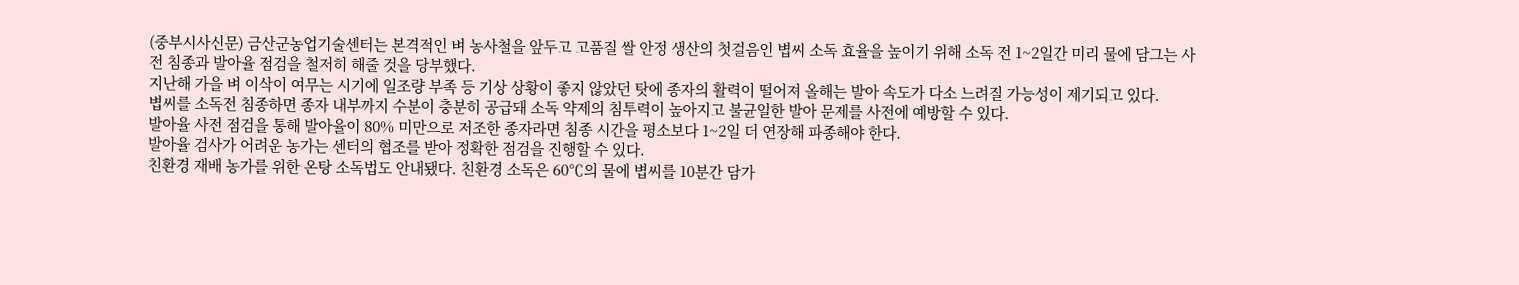(중부시사신문) 금산군농업기술센터는 본격적인 벼 농사철을 앞두고 고품질 쌀 안정 생산의 첫걸음인 볍씨 소독 효율을 높이기 위해 소독 전 1~2일간 미리 물에 담그는 사전 침종과 발아율 점검을 철저히 해줄 것을 당부했다.
지난해 가을 벼 이삭이 여무는 시기에 일조량 부족 등 기상 상황이 좋지 않았던 탓에 종자의 활력이 떨어져 올해는 발아 속도가 다소 느려질 가능성이 제기되고 있다.
볍씨를 소독전 침종하면 종자 내부까지 수분이 충분히 공급돼 소독 약제의 침투력이 높아지고 불균일한 발아 문제를 사전에 예방할 수 있다.
발아율 사전 점검을 통해 발아율이 80% 미만으로 저조한 종자라면 침종 시간을 평소보다 1~2일 더 연장해 파종해야 한다.
발아율 검사가 어려운 농가는 센터의 협조를 받아 정확한 점검을 진행할 수 있다.
친환경 재배 농가를 위한 온탕 소독법도 안내됐다. 친환경 소독은 60℃의 물에 볍씨를 10분간 담가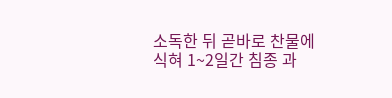소독한 뒤 곧바로 찬물에 식혀 1~2일간 침종 과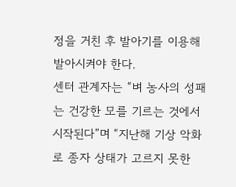정을 거친 후 발아기를 이용해 발아시켜야 한다.
센터 관계자는 “벼 농사의 성패는 건강한 모를 기르는 것에서 시작된다”며 “지난해 기상 악화로 종자 상태가 고르지 못한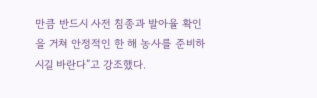만큼 반드시 사전 침종과 발아율 확인을 거쳐 안정적인 한 해 농사를 준비하시길 바란다”고 강조했다.